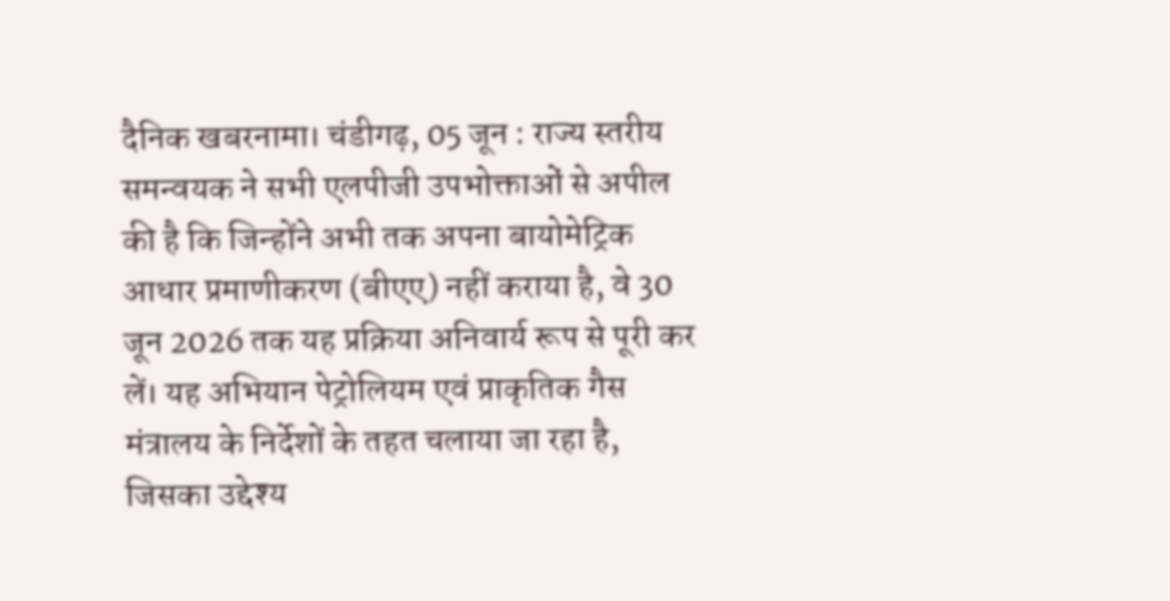दैनिक खबरनामा। चंडीगढ़, 05 जून : राज्य स्तरीय समन्वयक ने सभी एलपीजी उपभोक्ताओं से अपील की है कि जिन्होंने अभी तक अपना बायोमेट्रिक आधार प्रमाणीकरण (बीएए) नहीं कराया है, वे 30 जून 2026 तक यह प्रक्रिया अनिवार्य रूप से पूरी कर लें। यह अभियान पेट्रोलियम एवं प्राकृतिक गैस मंत्रालय के निर्देशों के तहत चलाया जा रहा है, जिसका उद्देश्य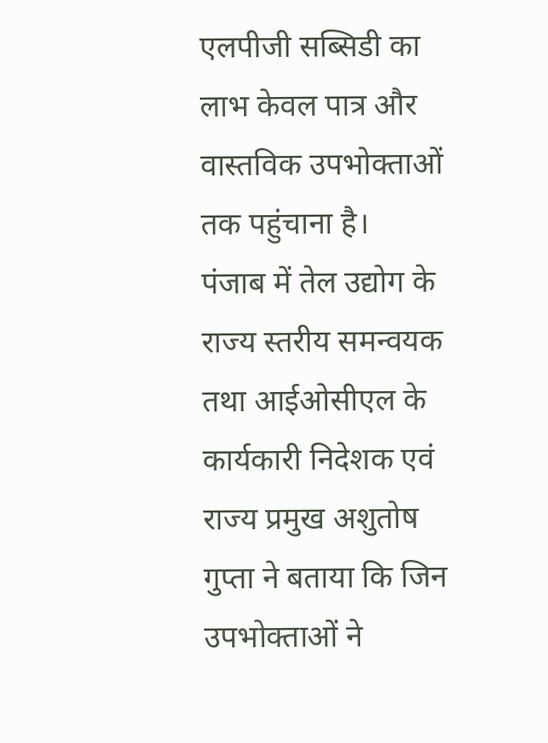एलपीजी सब्सिडी का लाभ केवल पात्र और वास्तविक उपभोक्ताओं तक पहुंचाना है।
पंजाब में तेल उद्योग के राज्य स्तरीय समन्वयक तथा आईओसीएल के कार्यकारी निदेशक एवं राज्य प्रमुख अशुतोष गुप्ता ने बताया कि जिन उपभोक्ताओं ने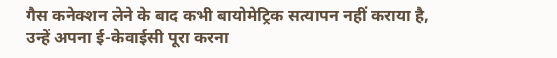गैस कनेक्शन लेने के बाद कभी बायोमेट्रिक सत्यापन नहीं कराया है, उन्हें अपना ई-केवाईसी पूरा करना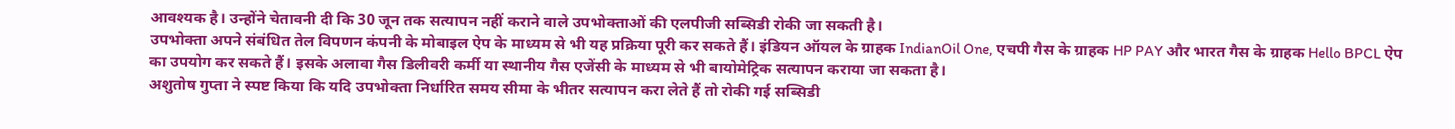आवश्यक है। उन्होंने चेतावनी दी कि 30 जून तक सत्यापन नहीं कराने वाले उपभोक्ताओं की एलपीजी सब्सिडी रोकी जा सकती है।
उपभोक्ता अपने संबंधित तेल विपणन कंपनी के मोबाइल ऐप के माध्यम से भी यह प्रक्रिया पूरी कर सकते हैं। इंडियन ऑयल के ग्राहक IndianOil One, एचपी गैस के ग्राहक HP PAY और भारत गैस के ग्राहक Hello BPCL ऐप का उपयोग कर सकते हैं। इसके अलावा गैस डिलीवरी कर्मी या स्थानीय गैस एजेंसी के माध्यम से भी बायोमेट्रिक सत्यापन कराया जा सकता है।
अशुतोष गुप्ता ने स्पष्ट किया कि यदि उपभोक्ता निर्धारित समय सीमा के भीतर सत्यापन करा लेते हैं तो रोकी गई सब्सिडी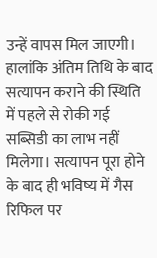उन्हें वापस मिल जाएगी। हालांकि अंतिम तिथि के बाद सत्यापन कराने की स्थिति में पहले से रोकी गई सब्सिडी का लाभ नहीं मिलेगा। सत्यापन पूरा होने के बाद ही भविष्य में गैस रिफिल पर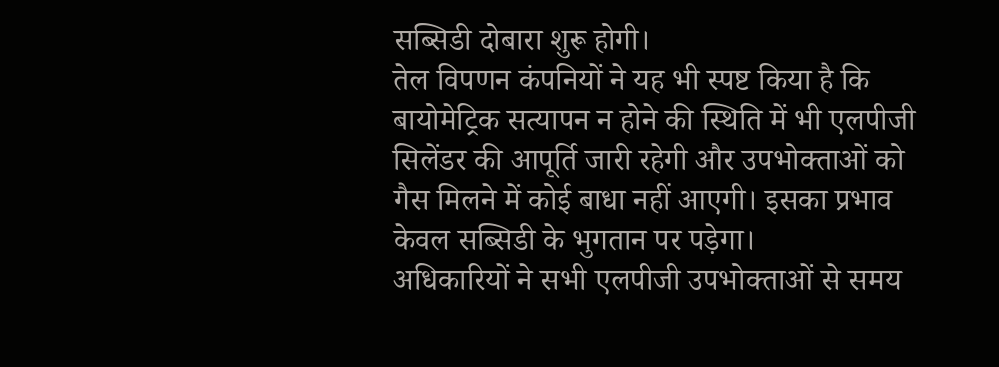सब्सिडी दोबारा शुरू होगी।
तेल विपणन कंपनियों ने यह भी स्पष्ट किया है कि बायोमेट्रिक सत्यापन न होने की स्थिति में भी एलपीजी सिलेंडर की आपूर्ति जारी रहेगी और उपभोक्ताओं को गैस मिलने में कोई बाधा नहीं आएगी। इसका प्रभाव केवल सब्सिडी के भुगतान पर पड़ेगा।
अधिकारियों ने सभी एलपीजी उपभोक्ताओं से समय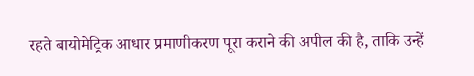रहते बायोमेट्रिक आधार प्रमाणीकरण पूरा कराने की अपील की है, ताकि उन्हें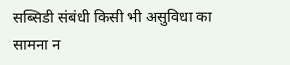सब्सिडी संबंधी किसी भी असुविधा का सामना न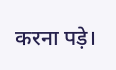करना पड़े।